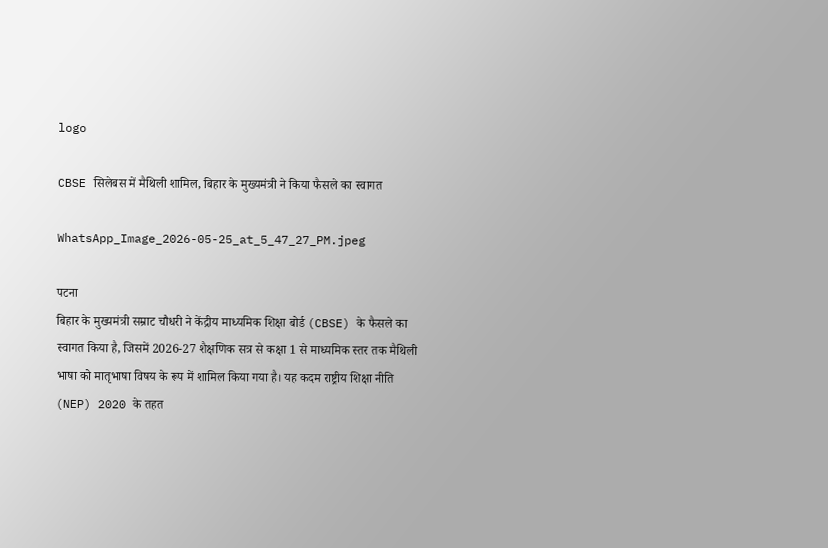logo

CBSE सिलेबस में मैथिली शामिल, बिहार के मुख्यमंत्री ने किया फैसले का स्वागत

WhatsApp_Image_2026-05-25_at_5_47_27_PM.jpeg

पटना
बिहार के मुख्यमंत्री सम्राट चौधरी ने केंद्रीय माध्यमिक शिक्षा बोर्ड (CBSE) के फैसले का स्वागत किया है, जिसमें 2026-27 शैक्षणिक सत्र से कक्षा 1 से माध्यमिक स्तर तक मैथिली भाषा को मातृभाषा विषय के रूप में शामिल किया गया है। यह कदम राष्ट्रीय शिक्षा नीति (NEP) 2020 के तहत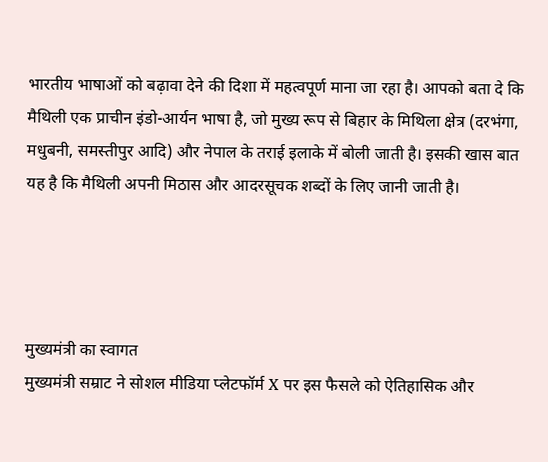भारतीय भाषाओं को बढ़ावा देने की दिशा में महत्वपूर्ण माना जा रहा है। आपको बता दे कि मैथिली एक प्राचीन इंडो-आर्यन भाषा है, जो मुख्य रूप से बिहार के मिथिला क्षेत्र (दरभंगा, मधुबनी, समस्तीपुर आदि) और नेपाल के तराई इलाके में बोली जाती है। इसकी खास बात यह है कि मैथिली अपनी मिठास और आदरसूचक शब्दों के लिए जानी जाती है।




मुख्यमंत्री का स्वागत
मुख्यमंत्री सम्राट ने सोशल मीडिया प्लेटफॉर्म X पर इस फैसले को ऐतिहासिक और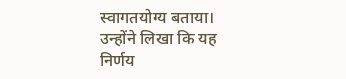स्वागतयोग्य बताया। उन्होंने लिखा कि यह निर्णय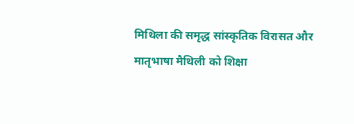मिथिला की समृद्ध सांस्कृतिक विरासत और मातृभाषा मैथिली को शिक्षा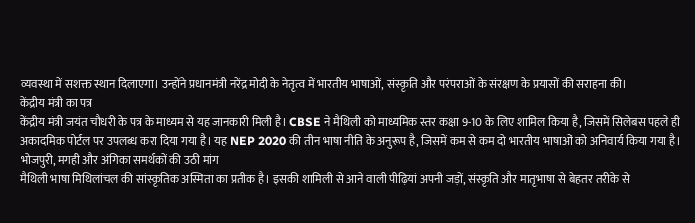व्यवस्था में सशक्त स्थान दिलाएगा। उन्होंने प्रधानमंत्री नरेंद्र मोदी के नेतृत्व में भारतीय भाषाओं, संस्कृति और परंपराओं के संरक्षण के प्रयासों की सराहना की।
केंद्रीय मंत्री का पत्र
केंद्रीय मंत्री जयंत चौधरी के पत्र के माध्यम से यह जानकारी मिली है। CBSE ने मैथिली को माध्यमिक स्तर कक्षा 9-10 के लिए शामिल किया है, जिसमें सिलेबस पहले ही अकादमिक पोर्टल पर उपलब्ध करा दिया गया है। यह NEP 2020 की तीन भाषा नीति के अनुरूप है, जिसमें कम से कम दो भारतीय भाषाओं को अनिवार्य किया गया है।
भोजपुरी, मगही और अंगिका समर्थकों की उठी मांग
मैथिली भाषा मिथिलांचल की सांस्कृतिक अस्मिता का प्रतीक है। इसकी शामिली से आने वाली पीढ़ियां अपनी जड़ों, संस्कृति और मातृभाषा से बेहतर तरीके से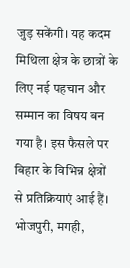जुड़ सकेंगी। यह कदम मिथिला क्षेत्र के छात्रों के लिए नई पहचान और सम्मान का विषय बन गया है। इस फैसले पर बिहार के विभिन्न क्षेत्रों से प्रतिक्रियाएं आई हैं। भोजपुरी, मगही,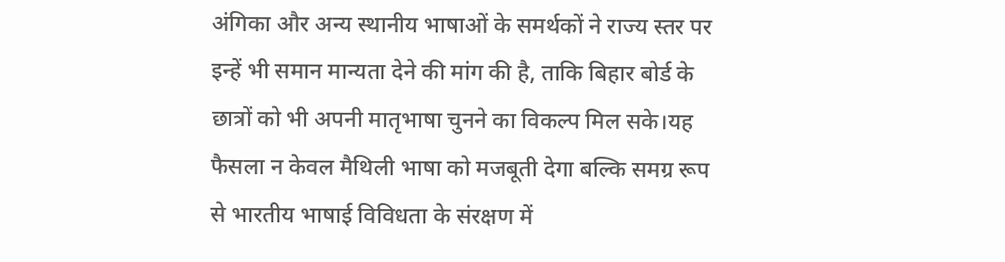अंगिका और अन्य स्थानीय भाषाओं के समर्थकों ने राज्य स्तर पर इन्हें भी समान मान्यता देने की मांग की है, ताकि बिहार बोर्ड के छात्रों को भी अपनी मातृभाषा चुनने का विकल्प मिल सके।यह फैसला न केवल मैथिली भाषा को मजबूती देगा बल्कि समग्र रूप से भारतीय भाषाई विविधता के संरक्षण में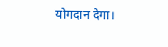योगदान देगा।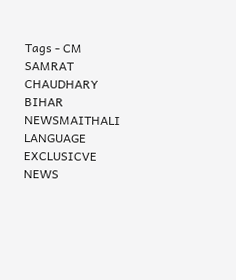Tags - CM SAMRAT CHAUDHARY BIHAR NEWSMAITHALI LANGUAGE EXCLUSICVE NEWS